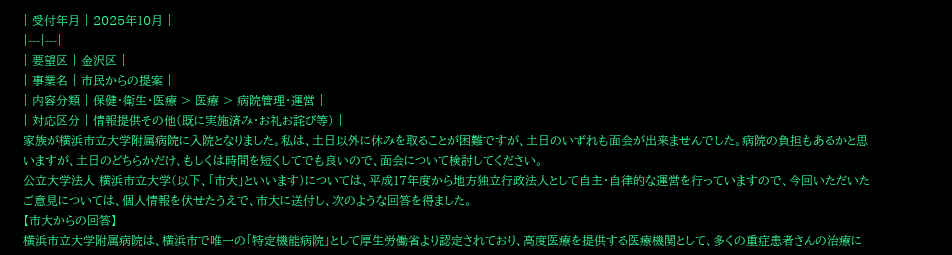| 受付年月 | 2025年10月 |
|---|---|
| 要望区 | 金沢区 |
| 事業名 | 市民からの提案 |
| 内容分類 | 保健・衛生・医療 > 医療 > 病院管理・運営 |
| 対応区分 | 情報提供その他(既に実施済み・お礼お詫び等) |
家族が横浜市立大学附属病院に入院となりました。私は、土日以外に休みを取ることが困難ですが、土日のいずれも面会が出来ませんでした。病院の負担もあるかと思いますが、土日のどちらかだけ、もしくは時間を短くしてでも良いので、面会について検討してください。
公立大学法人 横浜市立大学(以下、「市大」といいます)については、平成17年度から地方独立行政法人として自主・自律的な運営を行っていますので、今回いただいたご意見については、個人情報を伏せたうえで、市大に送付し、次のような回答を得ました。
【市大からの回答】
横浜市立大学附属病院は、横浜市で唯一の「特定機能病院」として厚生労働省より認定されており、高度医療を提供する医療機関として、多くの重症患者さんの治療に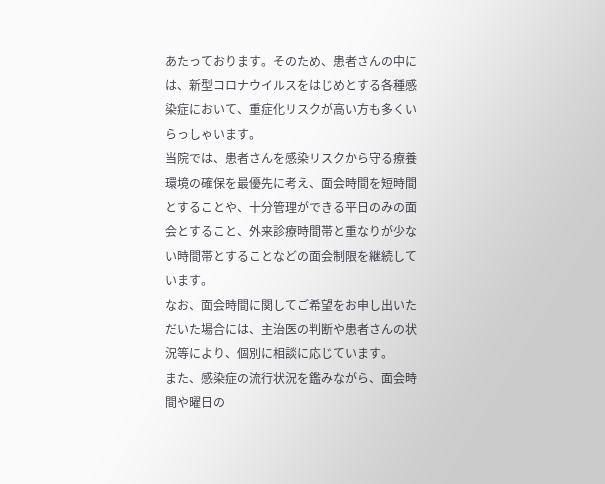あたっております。そのため、患者さんの中には、新型コロナウイルスをはじめとする各種感染症において、重症化リスクが高い方も多くいらっしゃいます。
当院では、患者さんを感染リスクから守る療養環境の確保を最優先に考え、面会時間を短時間とすることや、十分管理ができる平日のみの面会とすること、外来診療時間帯と重なりが少ない時間帯とすることなどの面会制限を継続しています。
なお、面会時間に関してご希望をお申し出いただいた場合には、主治医の判断や患者さんの状況等により、個別に相談に応じています。
また、感染症の流行状況を鑑みながら、面会時間や曜日の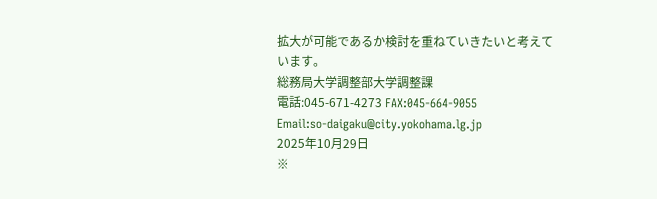拡大が可能であるか検討を重ねていきたいと考えています。
総務局大学調整部大学調整課
電話:045-671-4273 FAX:045-664-9055
Email:so-daigaku@city.yokohama.lg.jp
2025年10月29日
※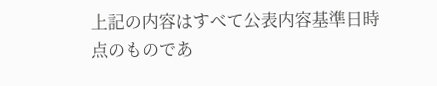上記の内容はすべて公表内容基準日時点のものであ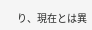り、現在とは異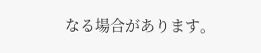なる場合があります。